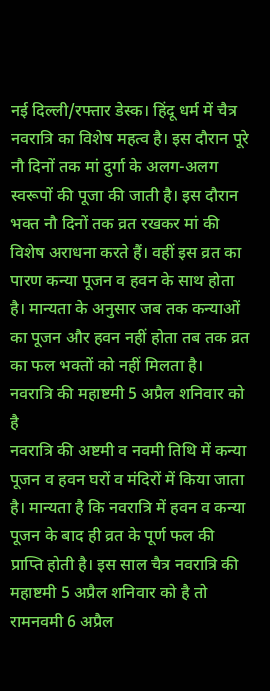नई दिल्ली/रफ्तार डेस्क। हिंदू धर्म में चैत्र नवरात्रि का विशेष महत्व है। इस दौरान पूरे नौ दिनों तक मां दुर्गा के अलग-अलग स्वरूपों की पूजा की जाती है। इस दौरान भक्त नौ दिनों तक व्रत रखकर मां की विशेष अराधना करते हैं। वहीं इस व्रत का पारण कन्या पूजन व हवन के साथ होता है। मान्यता के अनुसार जब तक कन्याओं का पूजन और हवन नहीं होता तब तक व्रत का फल भक्तों को नहीं मिलता है।
नवरात्रि की महाष्टमी 5 अप्रैल शनिवार को है
नवरात्रि की अष्टमी व नवमी तिथि में कन्या पूजन व हवन घरों व मंदिरों में किया जाता है। मान्यता है कि नवरात्रि में हवन व कन्या पूजन के बाद ही व्रत के पूर्ण फल की प्राप्ति होती है। इस साल चैत्र नवरात्रि की महाष्टमी 5 अप्रैल शनिवार को है तो रामनवमी 6 अप्रैल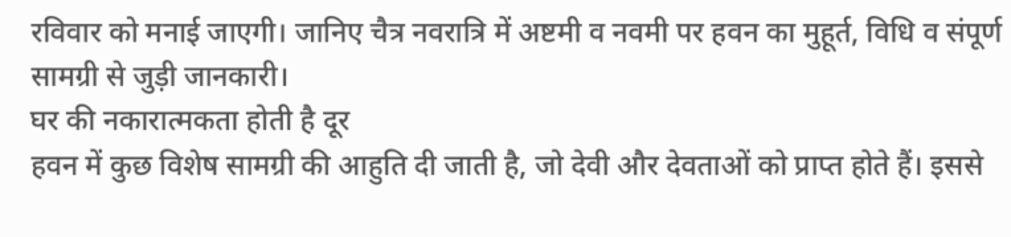रविवार को मनाई जाएगी। जानिए चैत्र नवरात्रि में अष्टमी व नवमी पर हवन का मुहूर्त, विधि व संपूर्ण सामग्री से जुड़ी जानकारी।
घर की नकारात्मकता होती है दूर
हवन में कुछ विशेष सामग्री की आहुति दी जाती है, जो देवी और देवताओं को प्राप्त होते हैं। इससे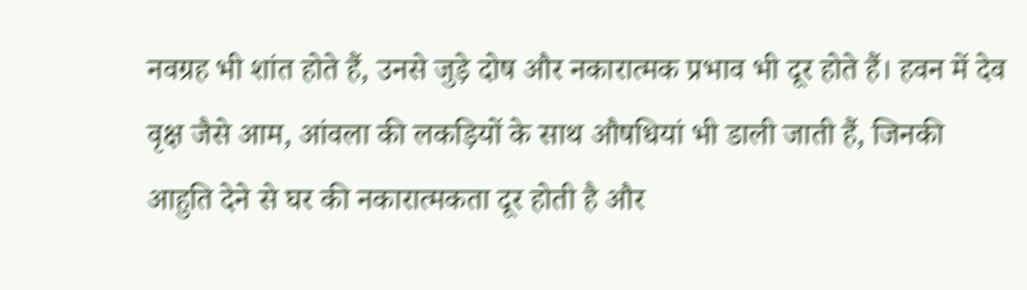नवग्रह भी शांत होते हैं, उनसे जुड़े दोष और नकारात्मक प्रभाव भी दूर होते हैं। हवन में देव वृक्ष जैसे आम, आंवला की लकड़ियों के साथ औषधियां भी डाली जाती हैं, जिनकी आहुति देने से घर की नकारात्मकता दूर होती है और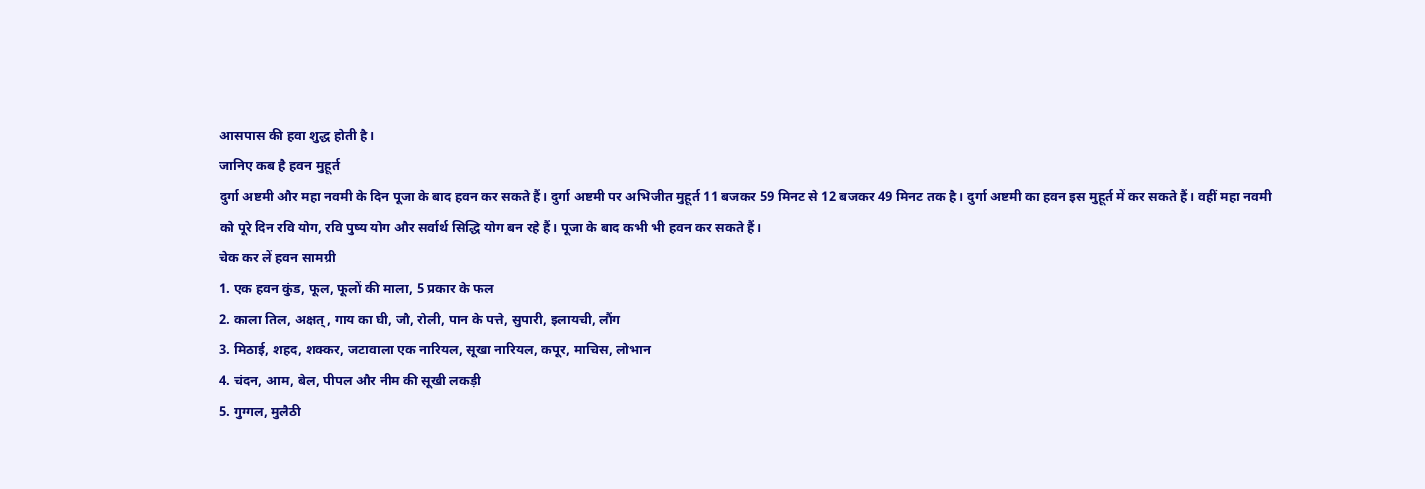आसपास की हवा शुद्ध होती है।
जानिए कब है हवन मुहूर्त
दुर्गा अष्टमी और महा नवमी के दिन पूजा के बाद हवन कर सकते हैं। दुर्गा अष्टमी पर अभिजीत मुहूर्त 11 बजकर 59 मिनट से 12 बजकर 49 मिनट तक है। दुर्गा अष्टमी का हवन इस मुहूर्त में कर सकते हैं। वहीं महा नवमी को पूरे दिन रवि योग, रवि पुष्य योग और सर्वार्थ सिद्धि योग बन रहे हैं। पूजा के बाद कभी भी हवन कर सकते हैं।
चेक कर लें हवन सामग्री
1. एक हवन कुंड, फूल, फूलों की माला, 5 प्रकार के फल
2. काला तिल, अक्षत्, गाय का घी, जौ, रोली, पान के पत्ते, सुपारी, इलायची, लौंग
3. मिठाई, शहद, शक्कर, जटावाला एक नारियल, सूखा नारियल, कपूर, माचिस, लोभान
4. चंदन, आम, बेल, पीपल और नीम की सूखी लकड़ी
5. गुग्गल, मुलैठी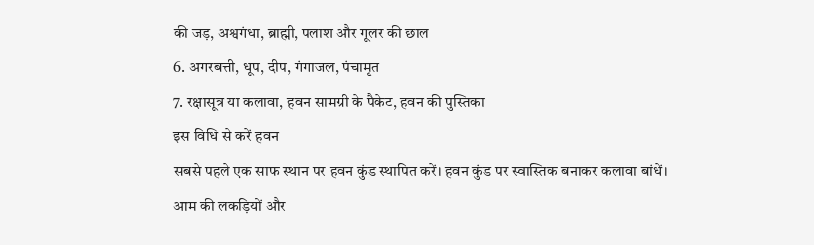की जड़, अश्वगंधा, ब्राह्मी, पलाश और गूलर की छाल
6. अगरबत्ती, धूप, दीप, गंगाजल, पंचामृत
7. रक्षासूत्र या कलावा, हवन सामग्री के पैकेट, हवन की पुस्तिका
इस विधि से करें हवन
सबसे पहले एक साफ स्थान पर हवन कुंड स्थापित करें। हवन कुंड पर स्वास्तिक बनाकर कलावा बांधें। आम की लकड़ियों और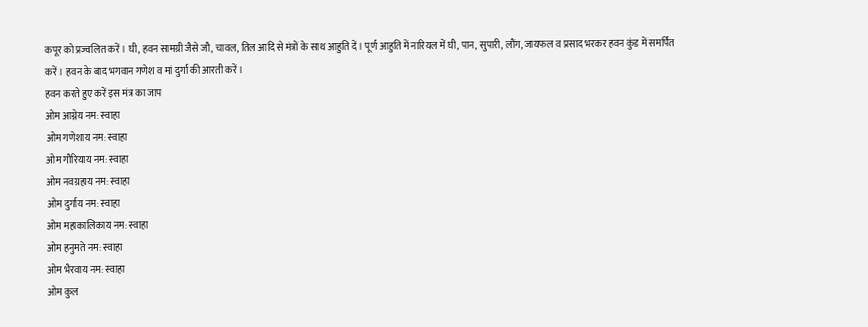कपूर को प्रज्वलित करें। घी, हवन सामग्री जैसे जौ, चावल, तिल आदि से मंत्रों के साथ आहुति दें। पूर्ण आहुति में नारियल में घी, पान, सुपारी, लौंग, जायफल व प्रसाद भरकर हवन कुंड में समर्पित करें। हवन के बाद भगवान गणेश व मां दुर्गा की आरती करें।
हवन करते हुए करें इस मंत्र का जाप
ओम आग्नेय नम: स्वाहा
ओम गणेशाय नम: स्वाहा
ओम गौरियाय नम: स्वाहा
ओम नवग्रहाय नम: स्वाहा
ओम दुर्गाय नम: स्वाहा
ओम महाकालिकाय नम: स्वाहा
ओम हनुमते नम: स्वाहा
ओम भैरवाय नम: स्वाहा
ओम कुल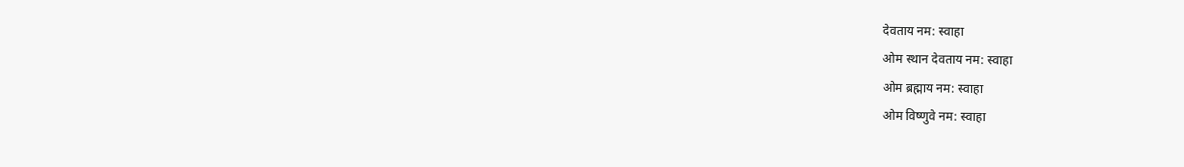देवताय नम: स्वाहा
ओम स्थान देवताय नम: स्वाहा
ओम ब्रह्माय नम: स्वाहा
ओम विष्णुवे नम: स्वाहा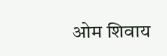ओम शिवाय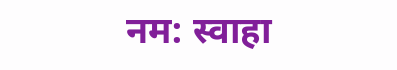नम: स्वाहा